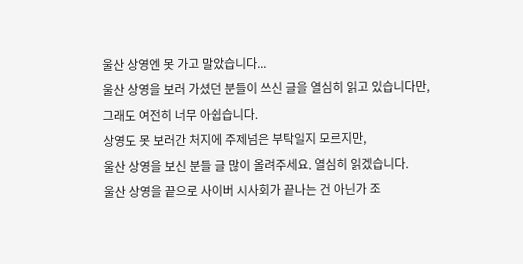울산 상영엔 못 가고 말았습니다...
울산 상영을 보러 가셨던 분들이 쓰신 글을 열심히 읽고 있습니다만,
그래도 여전히 너무 아쉽습니다.
상영도 못 보러간 처지에 주제넘은 부탁일지 모르지만,
울산 상영을 보신 분들 글 많이 올려주세요. 열심히 읽겠습니다.
울산 상영을 끝으로 사이버 시사회가 끝나는 건 아닌가 조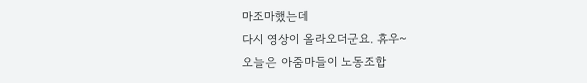마조마했는데
다시 영상이 올라오더군요. 휴우~
오늘은 아줌마들이 노동조합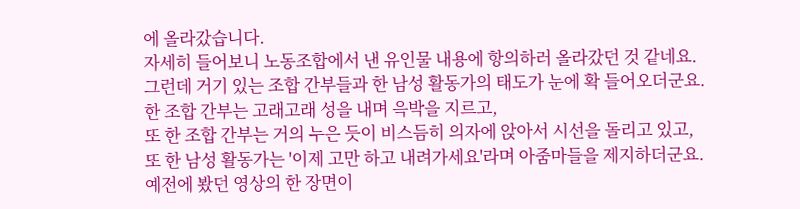에 올라갔습니다.
자세히 들어보니 노동조합에서 낸 유인물 내용에 항의하러 올라갔던 것 같네요.
그런데 거기 있는 조합 간부들과 한 남성 활동가의 태도가 눈에 확 들어오더군요.
한 조합 간부는 고래고래 성을 내며 윽박을 지르고,
또 한 조합 간부는 거의 누은 듯이 비스듬히 의자에 앉아서 시선을 돌리고 있고,
또 한 남성 활동가는 '이제 고만 하고 내려가세요'라며 아줌마들을 제지하더군요.
예전에 봤던 영상의 한 장면이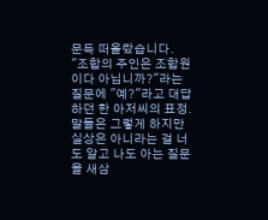문득 떠올랐습니다.
"조합의 주인은 조합원이다 아닙니까?"라는 질문에 "예?"라고 대답하던 한 아저씨의 표정.
말들은 그렇게 하지만 실상은 아니라는 걸 너도 알고 나도 아는 질문을 새삼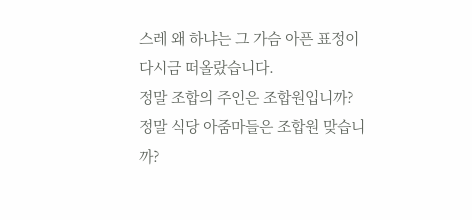스레 왜 하냐는 그 가슴 아픈 표정이 다시금 떠올랐습니다.
정말 조합의 주인은 조합원입니까?
정말 식당 아줌마들은 조합원 맞습니까?